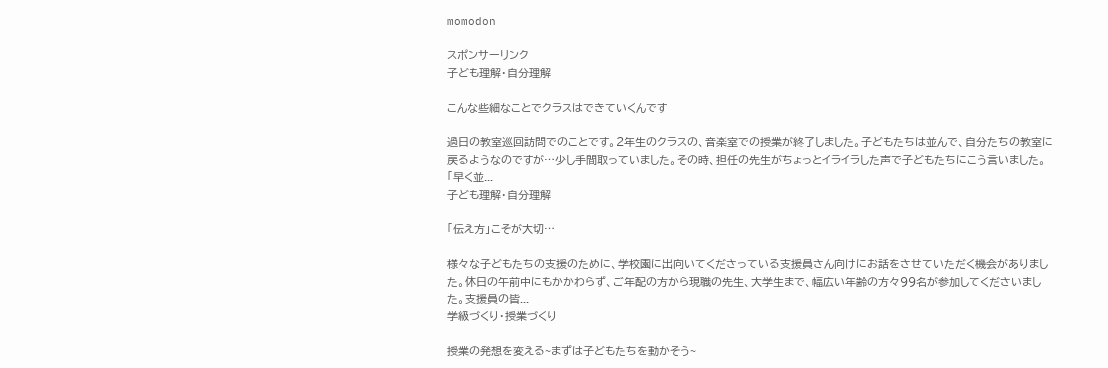momodon

スポンサーリンク
子ども理解・自分理解

こんな些細なことでクラスはできていくんです

過日の教室巡回訪問でのことです。2年生のクラスの、音楽室での授業が終了しました。子どもたちは並んで、自分たちの教室に戻るようなのですが…少し手間取っていました。その時、担任の先生がちょっとイライラした声で子どもたちにこう言いました。「早く並...
子ども理解・自分理解

「伝え方」こそが大切…

様々な子どもたちの支援のために、学校園に出向いてくださっている支援員さん向けにお話をさせていただく機会がありました。休日の午前中にもかかわらず、ご年配の方から現職の先生、大学生まで、幅広い年齢の方々99名が参加してくださいました。支援員の皆...
学級づくり・授業づくり

授業の発想を変える~まずは子どもたちを動かそう~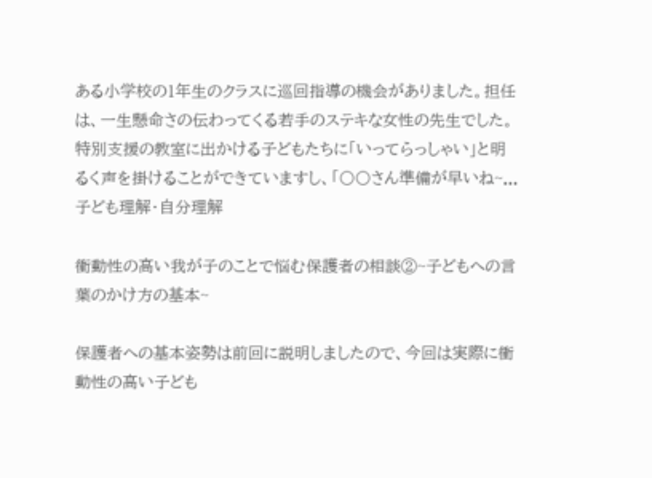ある小学校の1年生のクラスに巡回指導の機会がありました。担任は、一生懸命さの伝わってくる若手のステキな女性の先生でした。特別支援の教室に出かける子どもたちに「いってらっしゃい」と明るく声を掛けることができていますし、「〇〇さん準備が早いね~...
子ども理解・自分理解

衝動性の高い我が子のことで悩む保護者の相談②~子どもへの言葉のかけ方の基本~

保護者への基本姿勢は前回に説明しましたので、今回は実際に衝動性の高い子ども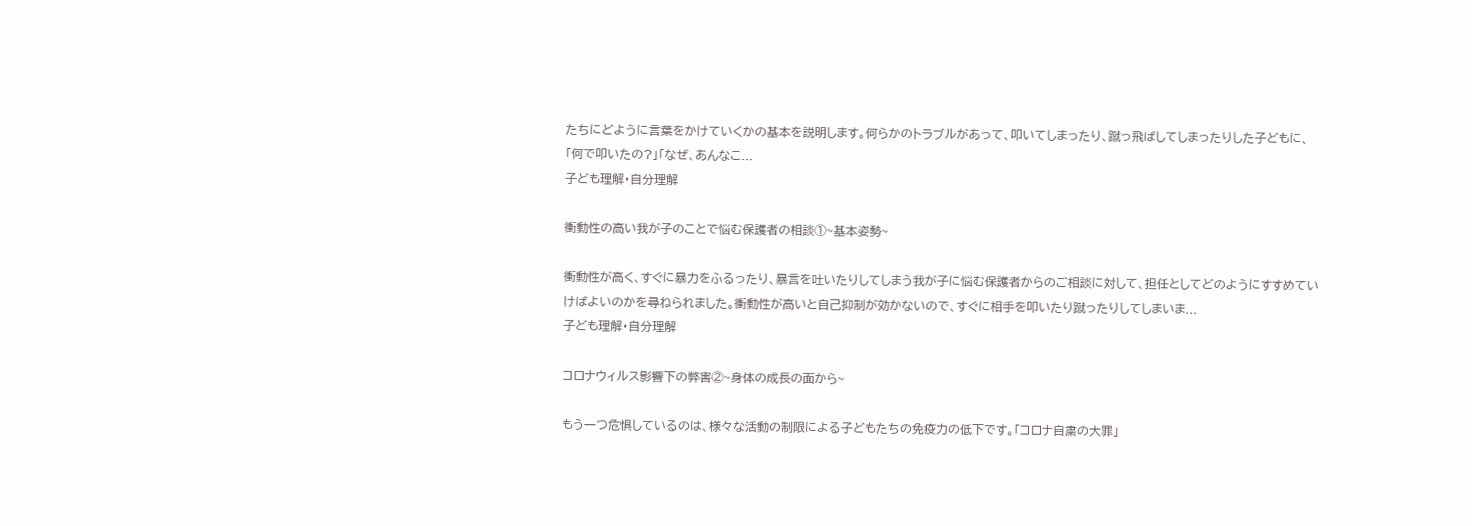たちにどように言葉をかけていくかの基本を説明します。何らかのトラブルがあって、叩いてしまったり、蹴っ飛ばしてしまったりした子どもに、「何で叩いたの?」「なぜ、あんなこ...
子ども理解・自分理解

衝動性の高い我が子のことで悩む保護者の相談①~基本姿勢~

衝動性が高く、すぐに暴力をふるったり、暴言を吐いたりしてしまう我が子に悩む保護者からのご相談に対して、担任としてどのようにすすめていけばよいのかを尋ねられました。衝動性が高いと自己抑制が効かないので、すぐに相手を叩いたり蹴ったりしてしまいま...
子ども理解・自分理解

コロナウィルス影響下の弊害②~身体の成長の面から~

もう一つ危惧しているのは、様々な活動の制限による子どもたちの免疫力の低下です。「コロナ自粛の大罪」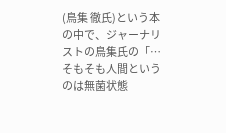(鳥集 徹氏)という本の中で、ジャーナリストの鳥集氏の「…そもそも人間というのは無菌状態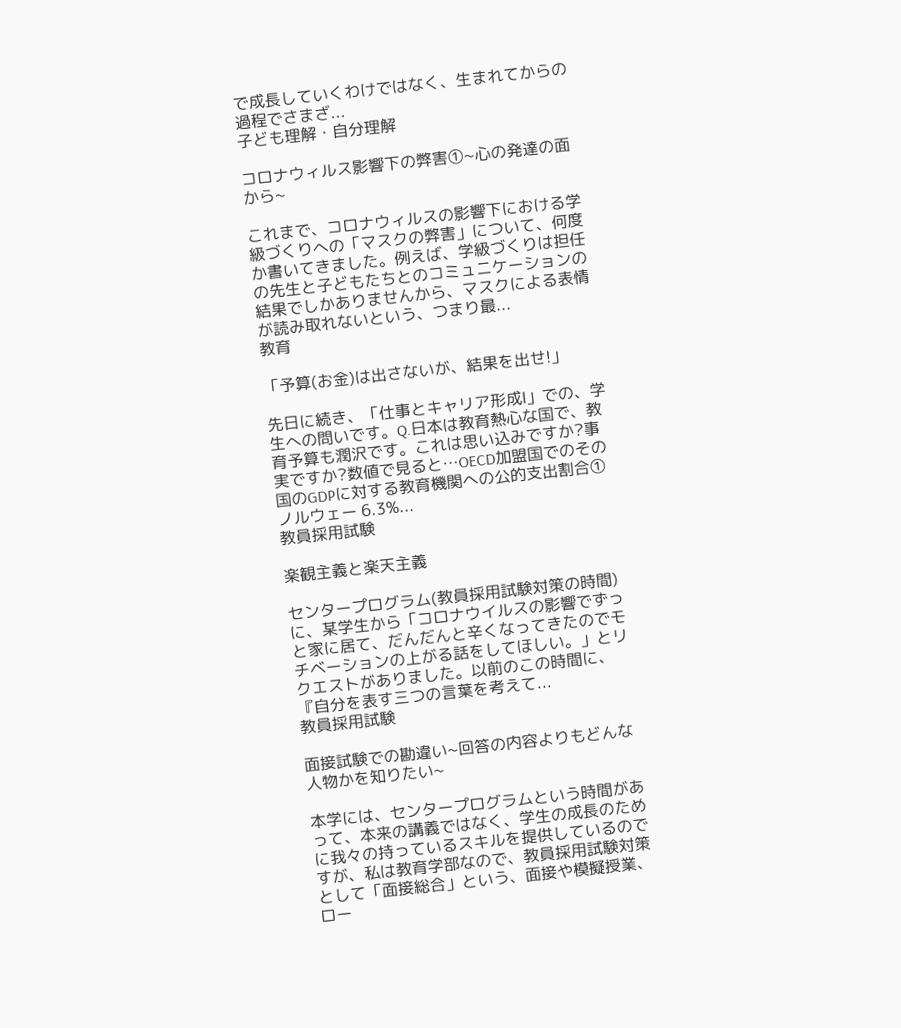で成長していくわけではなく、生まれてからの過程でさまざ...
子ども理解・自分理解

コロナウィルス影響下の弊害①~心の発達の面から~

これまで、コロナウィルスの影響下における学級づくりへの「マスクの弊害」について、何度か書いてきました。例えば、学級づくりは担任の先生と子どもたちとのコミュニケーションの結果でしかありませんから、マスクによる表情が読み取れないという、つまり最...
教育

「予算(お金)は出さないが、結果を出せ!」

先日に続き、「仕事とキャリア形成Ⅰ」での、学生への問いです。Q.日本は教育熱心な国で、教育予算も潤沢です。これは思い込みですか?事実ですか?数値で見ると…OECD加盟国でのその国のGDPに対する教育機関への公的支出割合①ノルウェー 6.3%...
教員採用試験

楽観主義と楽天主義

センタープログラム(教員採用試験対策の時間)に、某学生から「コロナウイルスの影響でずっと家に居て、だんだんと辛くなってきたのでモチベーションの上がる話をしてほしい。」とリクエストがありました。以前のこの時間に、『自分を表す三つの言葉を考えて...
教員採用試験

面接試験での勘違い~回答の内容よりもどんな人物かを知りたい~

本学には、センタープログラムという時間があって、本来の講義ではなく、学生の成長のために我々の持っているスキルを提供しているのですが、私は教育学部なので、教員採用試験対策として「面接総合」という、面接や模擬授業、ロー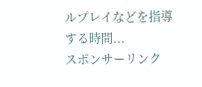ルプレイなどを指導する時間...
スポンサーリンク